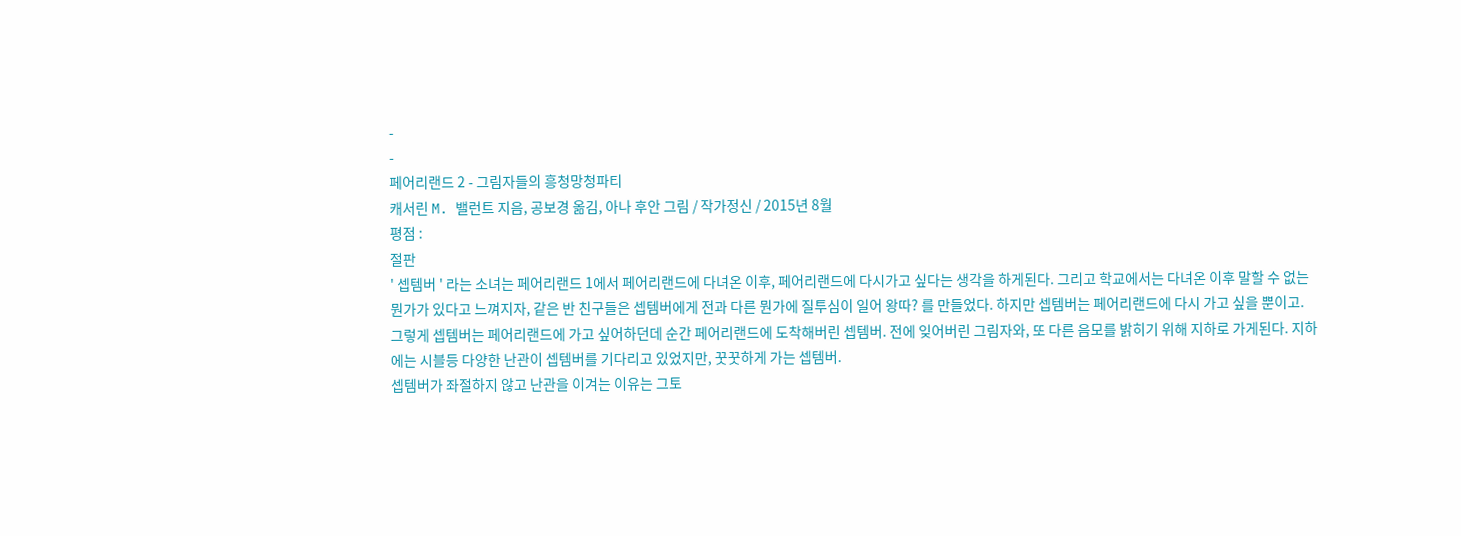-
-
페어리랜드 2 - 그림자들의 흥청망청파티
캐서린 M. 밸런트 지음, 공보경 옮김, 아나 후안 그림 / 작가정신 / 2015년 8월
평점 :
절판
' 셉템버 ' 라는 소녀는 페어리랜드 1에서 페어리랜드에 다녀온 이후, 페어리랜드에 다시가고 싶다는 생각을 하게된다. 그리고 학교에서는 다녀온 이후 말할 수 없는 뭔가가 있다고 느껴지자, 같은 반 친구들은 셉템버에게 전과 다른 뭔가에 질투심이 일어 왕따? 를 만들었다. 하지만 셉템버는 페어리랜드에 다시 가고 싶을 뿐이고.
그렇게 셉템버는 페어리랜드에 가고 싶어하던데 순간 페어리랜드에 도착해버린 셉템버. 전에 잊어버린 그림자와, 또 다른 음모를 밝히기 위해 지하로 가게된다. 지하에는 시블등 다양한 난관이 셉템버를 기다리고 있었지만, 꿋꿋하게 가는 셉템버.
셉템버가 좌절하지 않고 난관을 이겨는 이유는 그토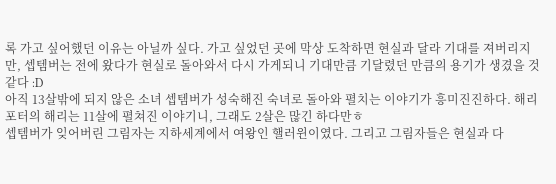록 가고 싶어했던 이유는 아닐까 싶다. 가고 싶었던 곳에 막상 도착하면 현실과 달라 기대를 져버리지만, 셉템버는 전에 왔다가 현실로 돌아와서 다시 가게되니 기대만큼 기달렸던 만큼의 용기가 생겼을 것 같다 :D
아직 13살밖에 되지 않은 소녀 셉템버가 성숙해진 숙녀로 돌아와 펼치는 이야기가 흥미진진하다. 해리포터의 해리는 11살에 펼쳐진 이야기니, 그래도 2살은 많긴 하다만ㅎ
셉템버가 잊어버린 그림자는 지하세계에서 여왕인 핼러윈이였다. 그리고 그림자들은 현실과 다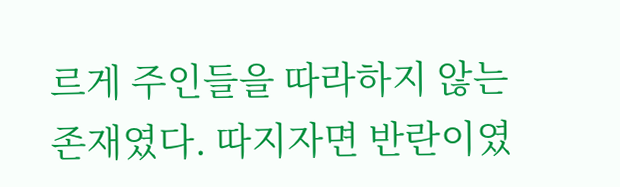르게 주인들을 따라하지 않는 존재였다. 따지자면 반란이였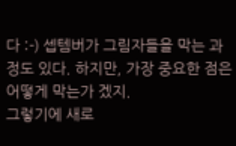다 :-) 셉템버가 그림자들을 막는 과정도 있다. 하지만, 가장 중요한 점은 어떻게 막는가 겠지.
그렇기에 새로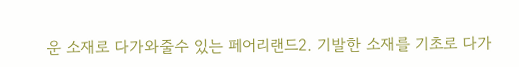운 소재로 다가와줄수 있는 페어리랜드2. 기발한 소재를 기초로 다가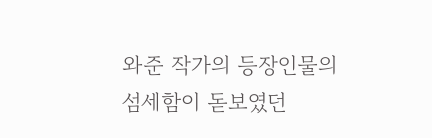와준 작가의 등장인물의 섬세함이 돋보였던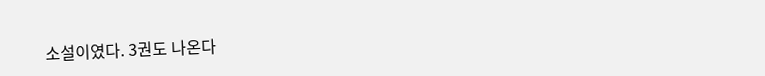소설이였다. 3권도 나온다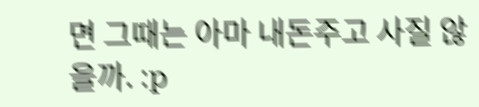면 그때는 아마 내돈주고 사질 않을까. :p